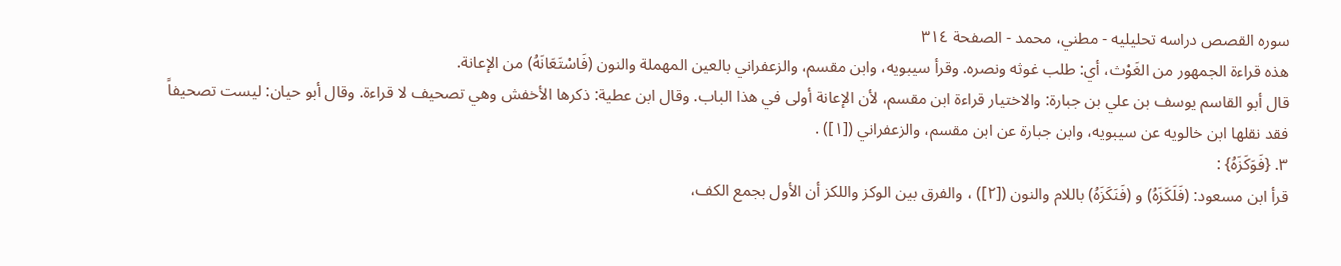سوره القصص دراسه تحليليه - مطني، محمد - الصفحة ٣١٤
هذه قراءة الجمهور من الغَوْث، أي: طلب غوثه ونصره. وقرأ سيبويه، وابن مقسم، والزعفراني بالعين المهملة والنون (فَاسْتَعَانَهُ) من الإعانة.
قال أبو القاسم يوسف بن علي بن جبارة: والاختيار قراءة ابن مقسم، لأن الإعانة أولى في هذا الباب. وقال ابن عطية: ذكرها الأخفش وهي تصحيف لا قراءة. وقال أبو حيان: ليست تصحيفاً فقد نقلها ابن خالويه عن سيبويه، وابن جبارة عن ابن مقسم، والزعفراني ([١]) .
٣. {فَوَكَزَهُ} :
قرأ ابن مسعود: (فَلَكَزَهُ) و (فَنَكَزَهُ) باللام والنون ([٢]) ، والفرق بين الوكز واللكز أن الأول بجمع الكف،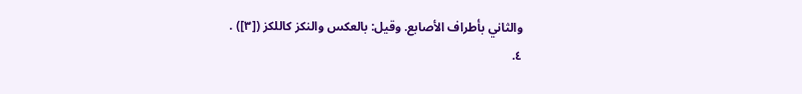والثاني بأطراف الأصابع. وقيل: بالعكس والنكز كاللكز ([٣]) .
٤.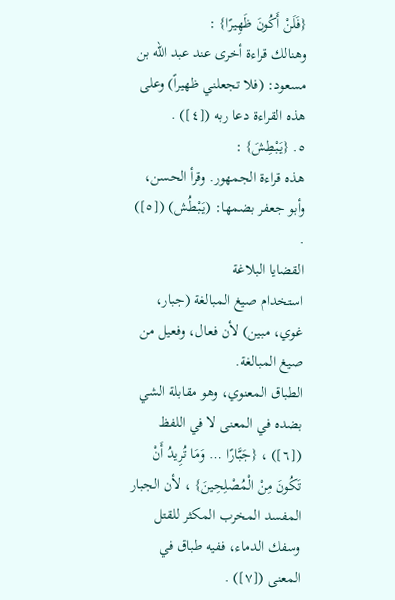{فَلَنْ أَكُونَ ظَهِيرًا} :
وهنالك قراءة أخرى عند عبد الله بن مسعود: (فلا تجعلني ظهيراً) وعلى هذه القراءة دعا ربه ([٤]) .
٥. {يَبْطِشَ} :
هذه قراءة الجمهور. وقرأ الحسن، وأبو جعفر بضمها: (يَبْطُش) ([٥]) .
القضايا البلاغة
استخدام صيغ المبالغة (جبار، غوي، مبين) لأن فعال، وفعيل من صيغ المبالغة.
الطباق المعنوي، وهو مقابلة الشي بضده في المعنى لا في اللفظ ([٦]) ، {جَبَّارًا … وَمَا تُرِيدُ أَنْ تَكُونَ مِنْ الْمُصْلِحِينَ} ، لأن الجبار المفسد المخرب المكثر للقتل وسفك الدماء، ففيه طباق في المعنى ([٧]) .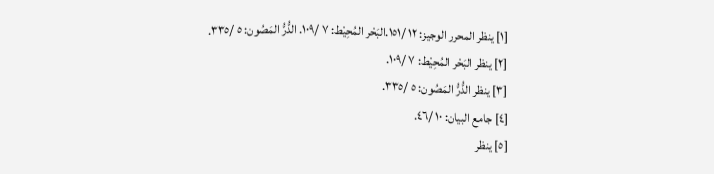[١] ينظر المحرر الوجيز: ١٢ /١٥١.البَحْر المُحِيْط: ٧ /١٠٩. الدُّرُّ المَصُون: ٥ /٣٣٥.
[٢] ينظر البَحْر المُحِيْط: ٧ /١٠٩.
[٣] ينظر الدُّرُّ المَصُون: ٥ /٣٣٥.
[٤] جامع البيان: ١٠ /٤٦.
[٥] ينظر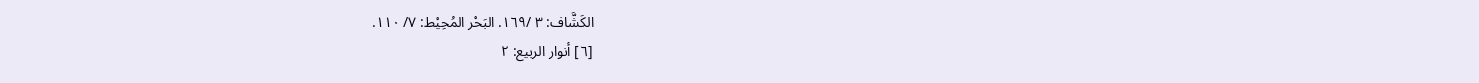الكَشَّاف: ٣ /١٦٩. البَحْر المُحِيْط: ٧/ ١١٠.
[٦] أنوار الربيع: ٢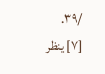/٣٩.
[٧] ينظر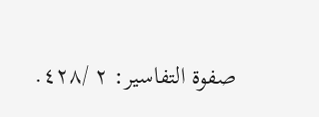صفوة التفاسير: ٢ /٤٢٨.